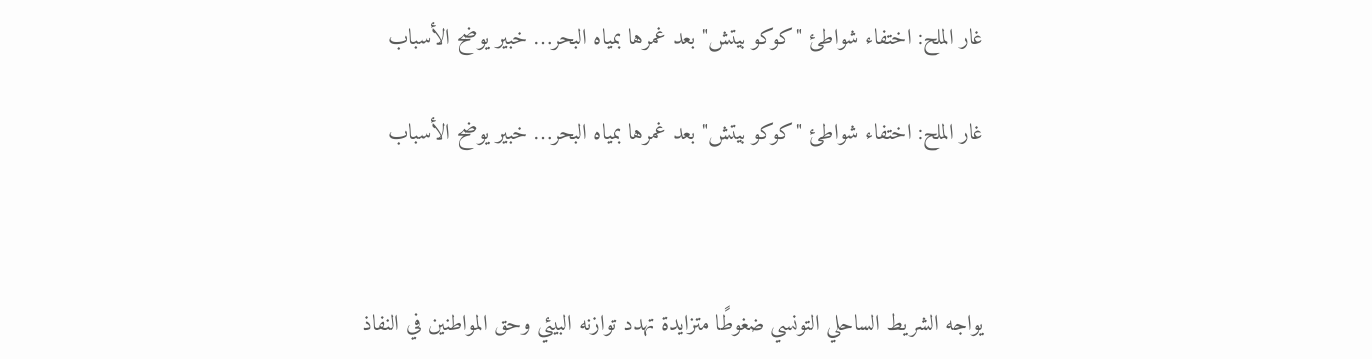غار الملح: اختفاء شواطئ "كوكو بيتش" بعد غمرها بمياه البحر… خبير يوضح الأسباب

غار الملح: اختفاء شواطئ "كوكو بيتش" بعد غمرها بمياه البحر… خبير يوضح الأسباب



يواجه الشريط الساحلي التونسي ضغوطًا متزايدة تهدد توازنه البيئي وحق المواطنين في النفاذ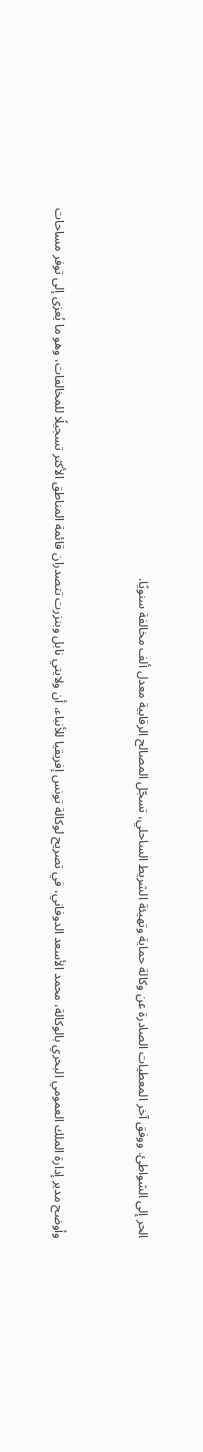الحر إلى الشواطئ. ووفق آخر المعطيات الصادرة عن وكالة حماية وتهيئة الشريط الساحلي، تسجّل المصالح الرقابية معدل ألف مخالفة سنويًا.


وأوضح مدير إدارة الملك العمومي البحري بالوكالة، محمد الأسعد الدوفاني، في تصريح لوكالة تونس إفريقيا للأنباء، أن ولايتي نابل وبنزرت تتصدران قائمة المناطق الأكثر تسجيلًا للمخالفات، وهو ما يُعزى إلى توفر مساحات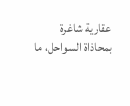عقارية شاغرة بمحاذاة السواحل، ما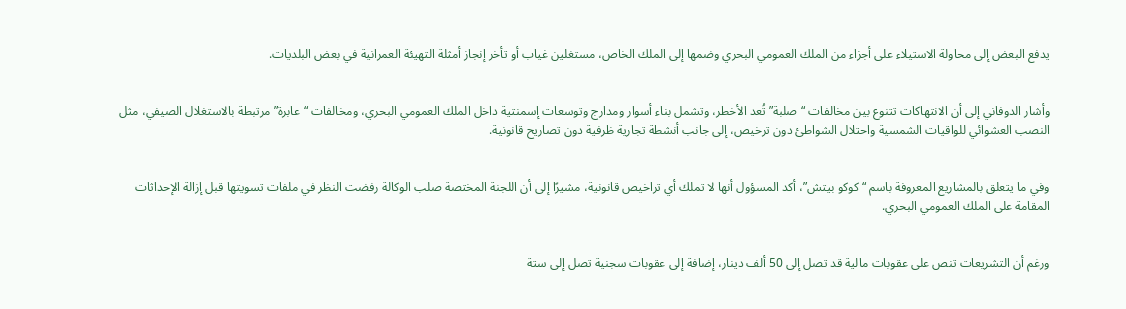يدفع البعض إلى محاولة الاستيلاء على أجزاء من الملك العمومي البحري وضمها إلى الملك الخاص، مستغلين غياب أو تأخر إنجاز أمثلة التهيئة العمرانية في بعض البلديات.


وأشار الدوفاني إلى أن الانتهاكات تتنوع بين مخالفات “صلبة” تُعد الأخطر، وتشمل بناء أسوار ومدارج وتوسعات إسمنتية داخل الملك العمومي البحري، ومخالفات “عابرة” مرتبطة بالاستغلال الصيفي، مثل النصب العشوائي للواقيات الشمسية واحتلال الشواطئ دون ترخيص، إلى جانب أنشطة تجارية ظرفية دون تصاريح قانونية.


وفي ما يتعلق بالمشاريع المعروفة باسم “كوكو بيتش”، أكد المسؤول أنها لا تملك أي تراخيص قانونية، مشيرًا إلى أن اللجنة المختصة صلب الوكالة رفضت النظر في ملفات تسويتها قبل إزالة الإحداثات المقامة على الملك العمومي البحري.


ورغم أن التشريعات تنص على عقوبات مالية قد تصل إلى 50 ألف دينار، إضافة إلى عقوبات سجنية تصل إلى ستة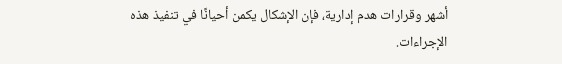أشهر وقرارات هدم إدارية، فإن الإشكال يكمن أحيانًا في تنفيذ هذه الإجراءات.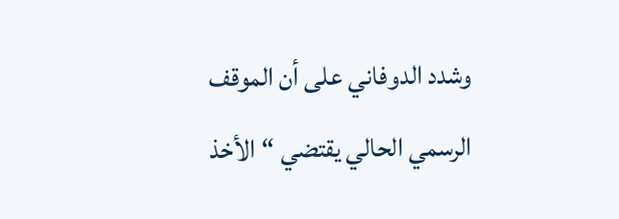وشدد الدوفاني على أن الموقف الرسمي الحالي يقتضي “الأخذ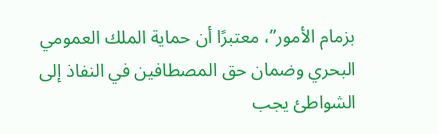بزمام الأمور”، معتبرًا أن حماية الملك العمومي البحري وضمان حق المصطافين في النفاذ إلى الشواطئ يجب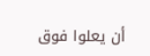أن يعلوا فوق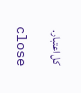كل اعتبار.

close